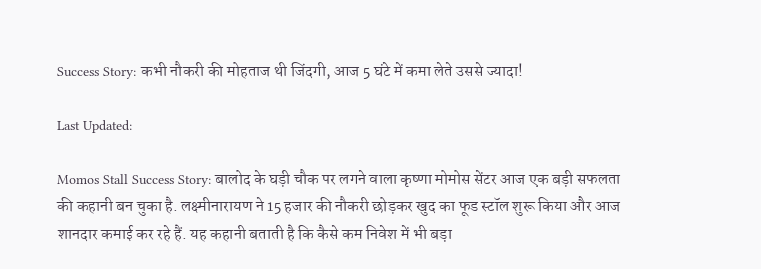Success Story: कभी नौकरी की मोहताज थी जिंदगी, आज 5 घंटे में कमा लेते उससे ज्यादा!

Last Updated:

Momos Stall Success Story: बालोद के घड़ी चौक पर लगने वाला कृष्णा मोमोस सेंटर आज एक बड़ी सफलता की कहानी बन चुका है. लक्ष्मीनारायण ने 15 हजार की नौकरी छोड़कर खुद का फूड स्टॉल शुरू किया और आज शानदार कमाई कर रहे हैं. यह कहानी बताती है कि कैसे कम निवेश में भी बड़ा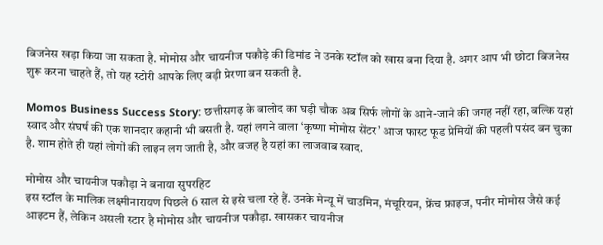बिजनेस खड़ा किया जा सकता है. मोमोस और चायनीज पकौड़े की डिमांड ने उनके स्टॉल को खास बना दिया है. अगर आप भी छोटा बिजनेस शुरू करना चाहते हैं, तो यह स्टोरी आपके लिए बड़ी प्रेरणा बन सकती है.

Momos Business Success Story: छत्तीसगढ़ के बालोद का घड़ी चौक अब सिर्फ लोगों के आने-जाने की जगह नहीं रहा, बल्कि यहां स्वाद और संघर्ष की एक शानदार कहानी भी बसती है. यहां लगने वाला ‘कृष्णा मोमोस सेंटर’ आज फास्ट फूड प्रेमियों की पहली पसंद बन चुका है. शाम होते ही यहां लोगों की लाइन लग जाती है, और वजह है यहां का लाजवाब स्वाद.

मोमोस और चायनीज पकौड़ा ने बनाया सुपरहिट
इस स्टॉल के मालिक लक्ष्मीनारायण पिछले 6 साल से इसे चला रहे हैं. उनके मेन्यू में चाउमिन, मंचूरियन, फ्रेंच फ्राइज, पनीर मोमोस जैसे कई आइटम हैं, लेकिन असली स्टार है मोमोस और चायनीज पकौड़ा. खासकर चायनीज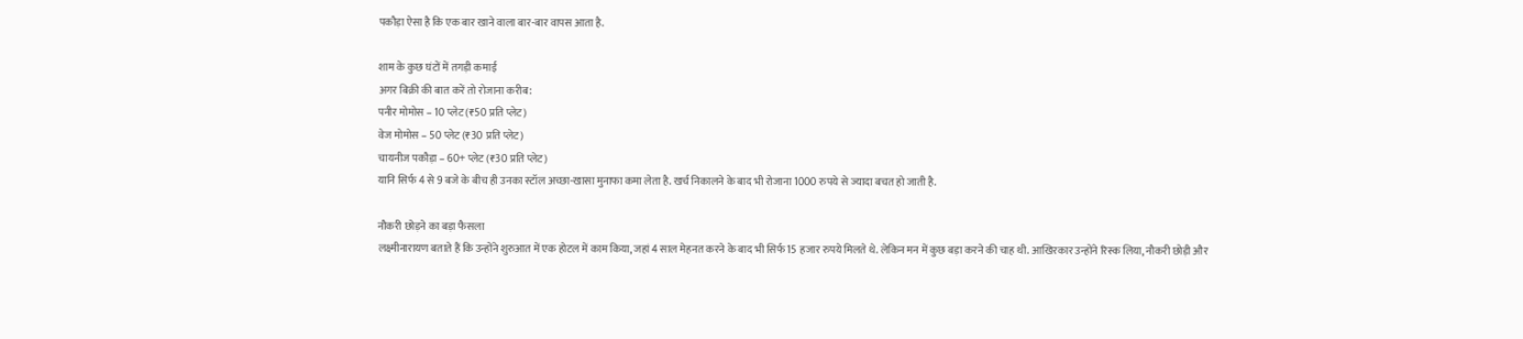पकौड़ा ऐसा है कि एक बार खाने वाला बार-बार वापस आता है.

शाम के कुछ घंटों में तगड़ी कमाई
अगर बिक्री की बात करें तो रोजाना करीब:
पनीर मोमोस – 10 प्लेट (₹50 प्रति प्लेट)
वेज मोमोस – 50 प्लेट (₹30 प्रति प्लेट)
चायनीज पकौड़ा – 60+ प्लेट (₹30 प्रति प्लेट)
यानि सिर्फ 4 से 9 बजे के बीच ही उनका स्टॉल अच्छा-खासा मुनाफा कमा लेता है. खर्च निकालने के बाद भी रोजाना 1000 रुपये से ज्यादा बचत हो जाती है.

नौकरी छोड़ने का बड़ा फैसला
लक्ष्मीनारायण बताते हैं कि उन्होंने शुरुआत में एक होटल में काम किया, जहां 4 साल मेहनत करने के बाद भी सिर्फ 15 हजार रुपये मिलते थे. लेकिन मन में कुछ बड़ा करने की चाह थी. आखिरकार उन्होंने रिस्क लिया, नौकरी छोड़ी और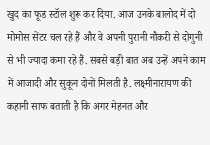खुद का फूड स्टॉल शुरू कर दिया. आज उनके बालोद में दो मोमोस सेंटर चल रहे हैं और वे अपनी पुरानी नौकरी से दोगुनी से भी ज्यादा कमा रहे हैं. सबसे बड़ी बात अब उन्हें अपने काम में आजादी और सुकून दोनों मिलती है. लक्ष्मीनारायण की कहानी साफ बताती है कि अगर मेहनत और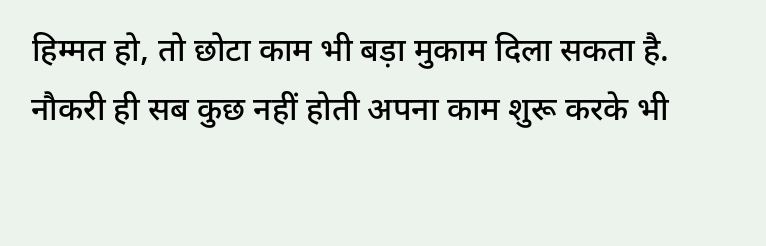हिम्मत हो, तो छोटा काम भी बड़ा मुकाम दिला सकता है. नौकरी ही सब कुछ नहीं होती अपना काम शुरू करके भी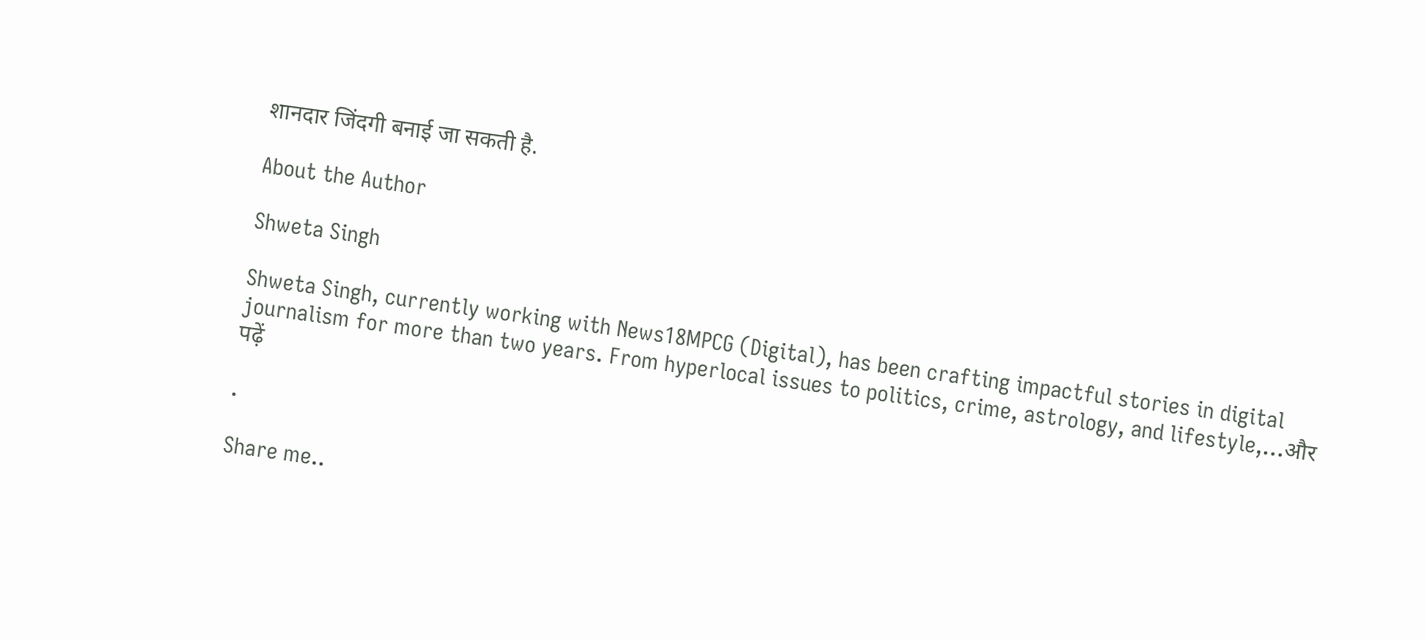शानदार जिंदगी बनाई जा सकती है.

About the Author

Shweta Singh

Shweta Singh, currently working with News18MPCG (Digital), has been crafting impactful stories in digital journalism for more than two years. From hyperlocal issues to politics, crime, astrology, and lifestyle,…और पढ़ें

.

Share me..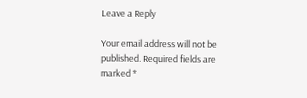Leave a Reply

Your email address will not be published. Required fields are marked *